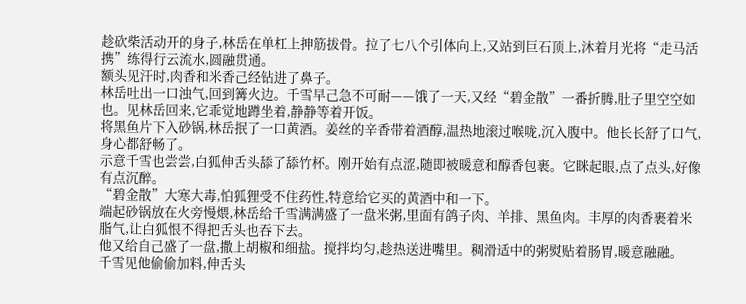趁砍柴活动开的身子,林岳在单杠上抻筋拔骨。拉了七八个引体向上,又站到巨石顶上,沐着月光将“走马活携”练得行云流水,圆融贯通。
额头见汗时,肉香和米香己经钻进了鼻子。
林岳吐出一口浊气,回到篝火边。千雪早己急不可耐——饿了一天,又经“碧金散”一番折腾,肚子里空空如也。见林岳回来,它乖觉地蹲坐着,静静等着开饭。
将黑鱼片下入砂锅,林岳抿了一口黄酒。姜丝的辛香带着酒醇,温热地滚过喉咙,沉入腹中。他长长舒了口气,身心都舒畅了。
示意千雪也尝尝,白狐伸舌头舔了舔竹杯。刚开始有点涩,随即被暖意和醇香包裹。它眯起眼,点了点头,好像有点沉醉。
“碧金散”大寒大毒,怕狐狸受不住药性,特意给它买的黄酒中和一下。
端起砂锅放在火旁慢煨,林岳给千雪满满盛了一盘米粥,里面有鸽子肉、羊排、黑鱼肉。丰厚的肉香裹着米脂气,让白狐恨不得把舌头也吞下去。
他又给自己盛了一盘,撒上胡椒和细盐。搅拌均匀,趁热送进嘴里。稠滑适中的粥熨贴着肠胃,暖意融融。
千雪见他偷偷加料,伸舌头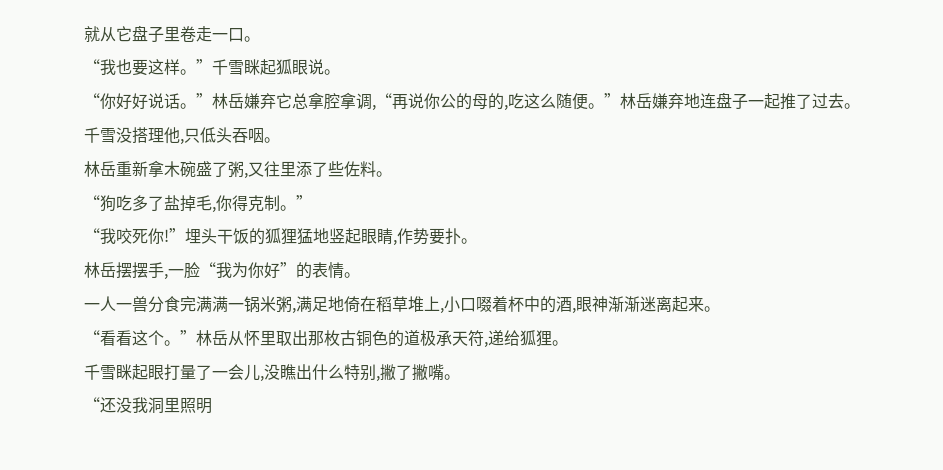就从它盘子里卷走一口。
“我也要这样。”千雪眯起狐眼说。
“你好好说话。”林岳嫌弃它总拿腔拿调,“再说你公的母的,吃这么随便。”林岳嫌弃地连盘子一起推了过去。
千雪没搭理他,只低头吞咽。
林岳重新拿木碗盛了粥,又往里添了些佐料。
“狗吃多了盐掉毛,你得克制。”
“我咬死你!”埋头干饭的狐狸猛地竖起眼睛,作势要扑。
林岳摆摆手,一脸“我为你好”的表情。
一人一兽分食完满满一锅米粥,满足地倚在稻草堆上,小口啜着杯中的酒,眼神渐渐迷离起来。
“看看这个。”林岳从怀里取出那枚古铜色的道极承天符,递给狐狸。
千雪眯起眼打量了一会儿,没瞧出什么特别,撇了撇嘴。
“还没我洞里照明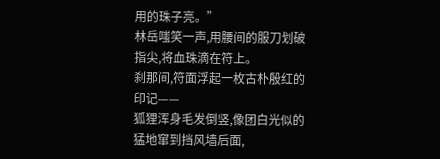用的珠子亮。”
林岳嗤笑一声,用腰间的服刀划破指尖,将血珠滴在符上。
刹那间,符面浮起一枚古朴殷红的印记——
狐狸浑身毛发倒竖,像团白光似的猛地窜到挡风墙后面,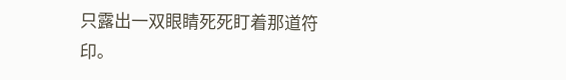只露出一双眼睛死死盯着那道符印。